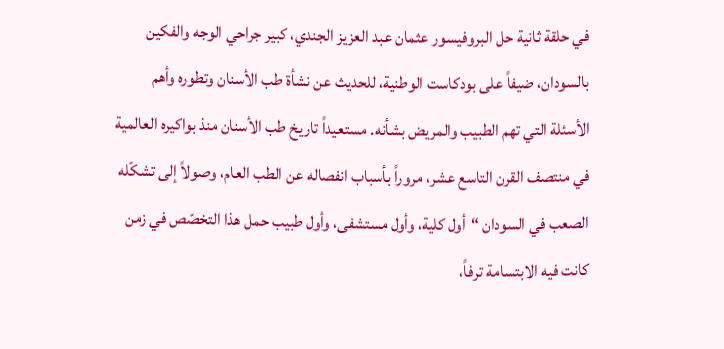في حلقة ثانية حل البروفيسور عثمان عبد العزيز الجندي، كبير جراحي الوجه والفكين بالسودان، ضيفاً على بودكاست الوطنية، للحديث عن نشأة طب الأسنان وتطوره وأهم الأسئلة التي تهم الطبيب والمريض بشأنه. مستعيداً تاريخ طب الأسنان منذ بواكيره العالمية في منتصف القرن التاسع عشر، مروراً بأسباب انفصاله عن الطب العام، وصولاً إلى تشكّله الصعب في السودان “أول كلية، وأول مستشفى، وأول طبيب حمل هذا التخصّص في زمن كانت فيه الابتسامة ترفاً،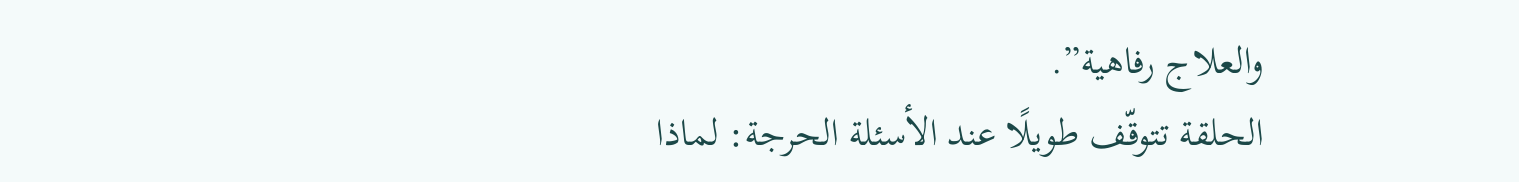والعلاج رفاهية”.
الحلقة تتوقّف طويلًا عند الأسئلة الحرجة: لماذا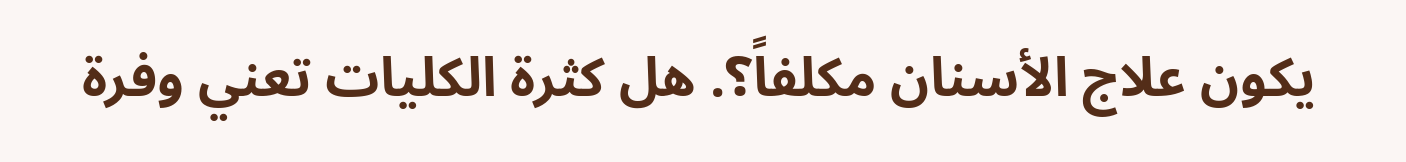يكون علاج الأسنان مكلفاً؟. هل كثرة الكليات تعني وفرة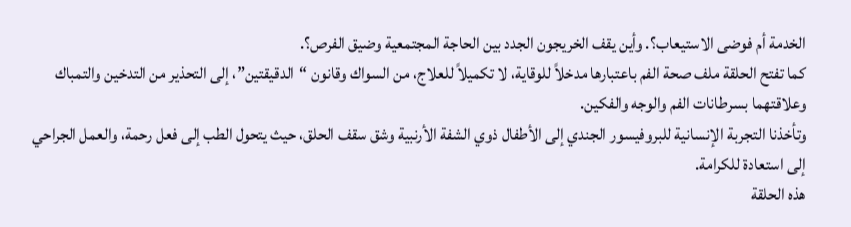الخدمة أم فوضى الاستيعاب؟. وأين يقف الخريجون الجدد بين الحاجة المجتمعية وضيق الفرص؟.
كما تفتح الحلقة ملف صحة الفم باعتبارها مدخلاً للوقاية، لا تكميلاً للعلاج، من السواك وقانون “الدقيقتين”، إلى التحذير من التدخين والتمباك وعلاقتهما بسرطانات الفم والوجه والفكين.
وتأخذنا التجربة الإنسانية للبروفيسور الجندي إلى الأطفال ذوي الشفة الأرنبية وشق سقف الحلق، حيث يتحول الطب إلى فعل رحمة، والعمل الجراحي إلى استعادة للكرامة.
هذه الحلقة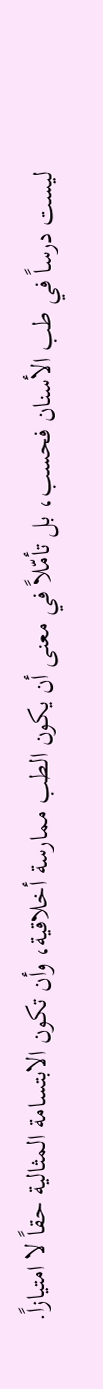ليست درساً في طب الأسنان فحسب، بل تأمّلاً في معنى أن يكون الطب ممارسة أخلاقية، وأن تكون الابتسامة المثالية حقاً لا امتيازاً.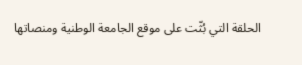الحلقة التي بُثّت على موقع الجامعة الوطنية ومنصاتها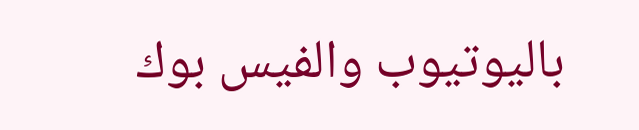باليوتيوب والفيس بوك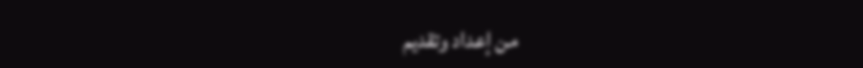من إعداد وتقديم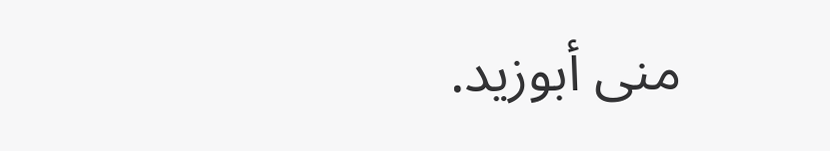منى أبوزيد.